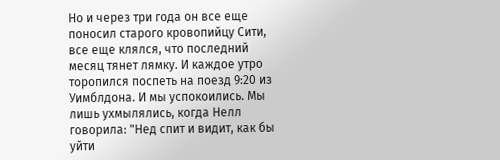Но и через три года он все еще поносил старого кровопийцу Сити, все еще клялся, что последний месяц тянет лямку. И каждое утро торопился поспеть на поезд 9:20 из Уимблдона. И мы успокоились. Мы лишь ухмылялись, когда Нелл говорила: "Нед спит и видит, как бы уйти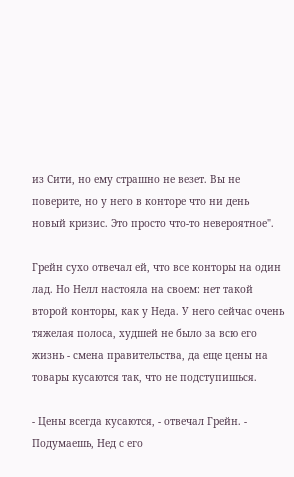из Сити, но ему страшно не везет. Вы не поверите, но у него в конторе что ни день новый кризис. Это просто что-то невероятное".

Грейн сухо отвечал ей, что все конторы на один лад. Но Нелл настояла на своем: нет такой второй конторы, как у Неда. У него сейчас очень тяжелая полоса, худшей не было за всю его жизнь - смена правительства, да еще цены на товары кусаются так, что не подступишься.

- Цены всегда кусаются, - отвечал Грейн. - Подумаешь, Нед с его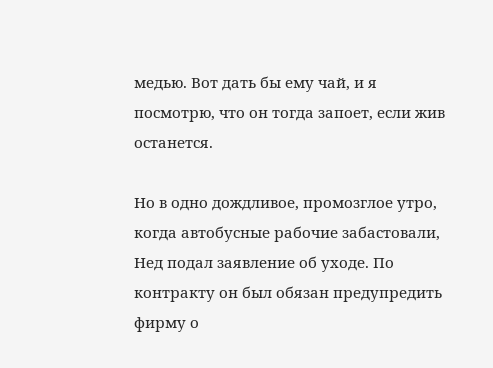медью. Вот дать бы ему чай, и я посмотрю, что он тогда запоет, если жив останется.

Но в одно дождливое, промозглое утро, когда автобусные рабочие забастовали, Нед подал заявление об уходе. По контракту он был обязан предупредить фирму о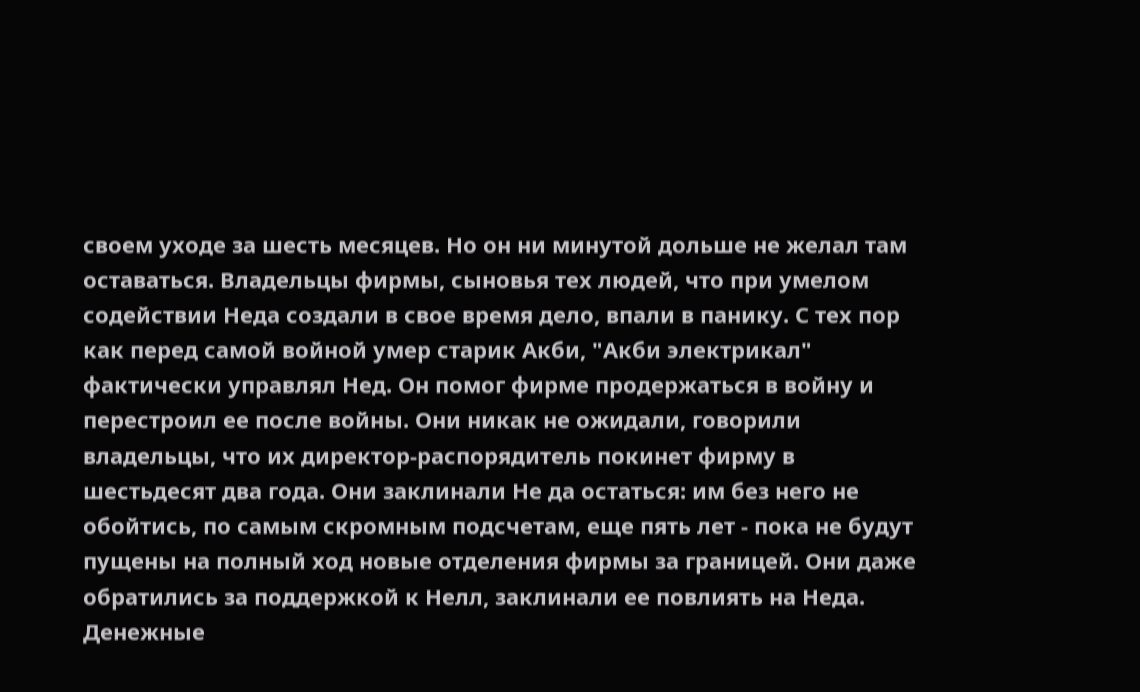своем уходе за шесть месяцев. Но он ни минутой дольше не желал там оставаться. Владельцы фирмы, сыновья тех людей, что при умелом содействии Неда создали в свое время дело, впали в панику. С тех пор как перед самой войной умер старик Акби, "Акби электрикал" фактически управлял Нед. Он помог фирме продержаться в войну и перестроил ее после войны. Они никак не ожидали, говорили владельцы, что их директор-распорядитель покинет фирму в шестьдесят два года. Они заклинали Не да остаться: им без него не обойтись, по самым скромным подсчетам, еще пять лет - пока не будут пущены на полный ход новые отделения фирмы за границей. Они даже обратились за поддержкой к Нелл, заклинали ее повлиять на Неда. Денежные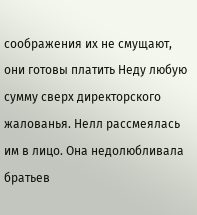соображения их не смущают, они готовы платить Неду любую сумму сверх директорского жалованья. Нелл рассмеялась им в лицо. Она недолюбливала братьев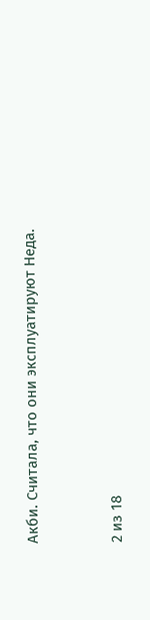Акби. Считала, что они эксплуатируют Неда.



2 из 18